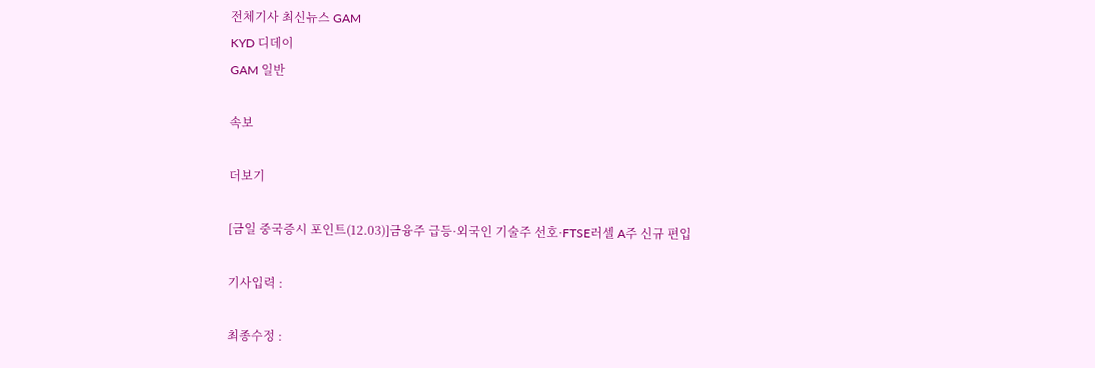전체기사 최신뉴스 GAM
KYD 디데이
GAM 일반

속보

더보기

[금일 중국증시 포인트(12.03)]금융주 급등·외국인 기술주 선호·FTSE러셀 A주 신규 편입

기사입력 :

최종수정 :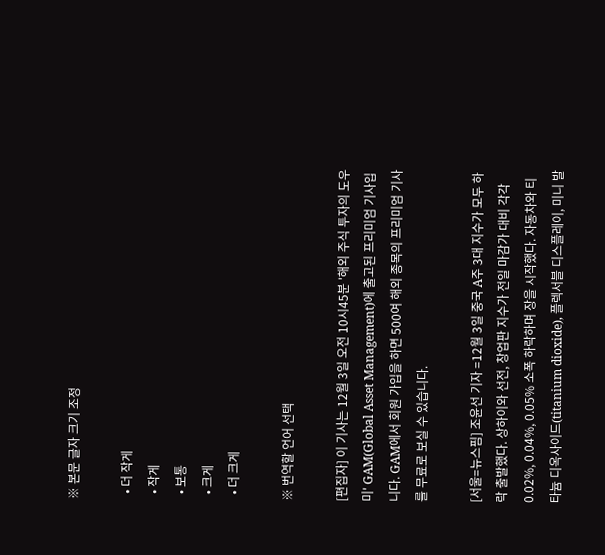※ 본문 글자 크기 조정

  • 더 작게
  • 작게
  • 보통
  • 크게
  • 더 크게

※ 번역할 언어 선택

[편집자] 이 기사는 12월 3일 오전 10시45분 '해외 주식 투자의 도우미' GAM(Global Asset Management)에 출고된 프리미엄 기사입니다. GAM에서 회원 가입을 하면 500여 해외 종목의 프리미엄 기사를 무료로 보실 수 있습니다.

[서울=뉴스핌] 조윤선 기자 =12월 3일 중국 A주 3대 지수가 모두 하락 출발했다. 상하이와 선전, 창업판 지수가 전일 마감가 대비 각각 0.02%, 0.04%, 0.05% 소폭 하락하며 장을 시작했다. 자동차와 티타늄 디옥사이드(titanium dioxide), 플렉서블 디스플레이, 미니 발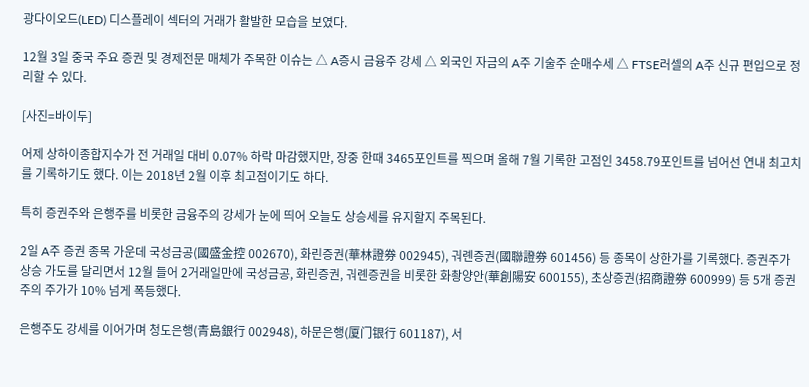광다이오드(LED) 디스플레이 섹터의 거래가 활발한 모습을 보였다.

12월 3일 중국 주요 증권 및 경제전문 매체가 주목한 이슈는 △ A증시 금융주 강세 △ 외국인 자금의 A주 기술주 순매수세 △ FTSE러셀의 A주 신규 편입으로 정리할 수 있다.

[사진=바이두]

어제 상하이종합지수가 전 거래일 대비 0.07% 하락 마감했지만, 장중 한때 3465포인트를 찍으며 올해 7월 기록한 고점인 3458.79포인트를 넘어선 연내 최고치를 기록하기도 했다. 이는 2018년 2월 이후 최고점이기도 하다.

특히 증권주와 은행주를 비롯한 금융주의 강세가 눈에 띄어 오늘도 상승세를 유지할지 주목된다.

2일 A주 증권 종목 가운데 국성금공(國盛金控 002670), 화린증권(華林證券 002945), 궈롄증권(國聯證券 601456) 등 종목이 상한가를 기록했다. 증권주가 상승 가도를 달리면서 12월 들어 2거래일만에 국성금공, 화린증권, 궈롄증권을 비롯한 화촹양안(華創陽安 600155), 초상증권(招商證券 600999) 등 5개 증권주의 주가가 10% 넘게 폭등했다.

은행주도 강세를 이어가며 청도은행(青島銀行 002948), 하문은행(厦门银行 601187), 서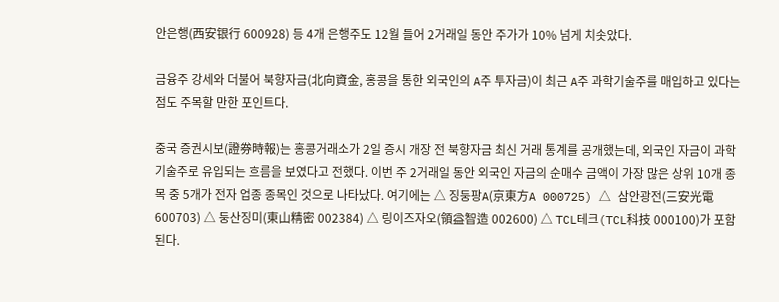안은행(西安银行 600928) 등 4개 은행주도 12월 들어 2거래일 동안 주가가 10% 넘게 치솟았다.

금융주 강세와 더불어 북향자금(北向資金, 홍콩을 통한 외국인의 A주 투자금)이 최근 A주 과학기술주를 매입하고 있다는 점도 주목할 만한 포인트다.

중국 증권시보(證券時報)는 홍콩거래소가 2일 증시 개장 전 북향자금 최신 거래 통계를 공개했는데, 외국인 자금이 과학기술주로 유입되는 흐름을 보였다고 전했다. 이번 주 2거래일 동안 외국인 자금의 순매수 금액이 가장 많은 상위 10개 종목 중 5개가 전자 업종 종목인 것으로 나타났다. 여기에는 △ 징둥팡A(京東方A 000725) △ 삼안광전(三安光電 600703) △ 둥산징미(東山精密 002384) △ 링이즈자오(領益智造 002600) △ TCL테크(TCL科技 000100)가 포함된다.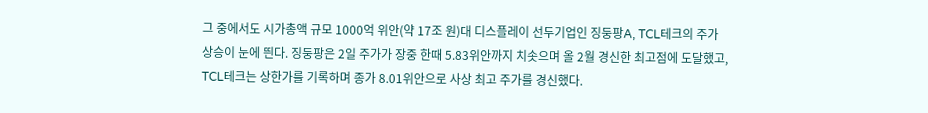그 중에서도 시가총액 규모 1000억 위안(약 17조 원)대 디스플레이 선두기업인 징둥팡A, TCL테크의 주가 상승이 눈에 띈다. 징둥팡은 2일 주가가 장중 한때 5.83위안까지 치솟으며 올 2월 경신한 최고점에 도달했고, TCL테크는 상한가를 기록하며 종가 8.01위안으로 사상 최고 주가를 경신했다.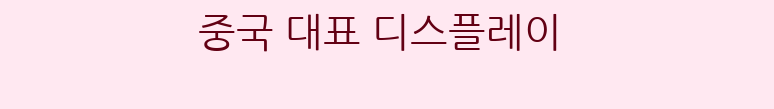중국 대표 디스플레이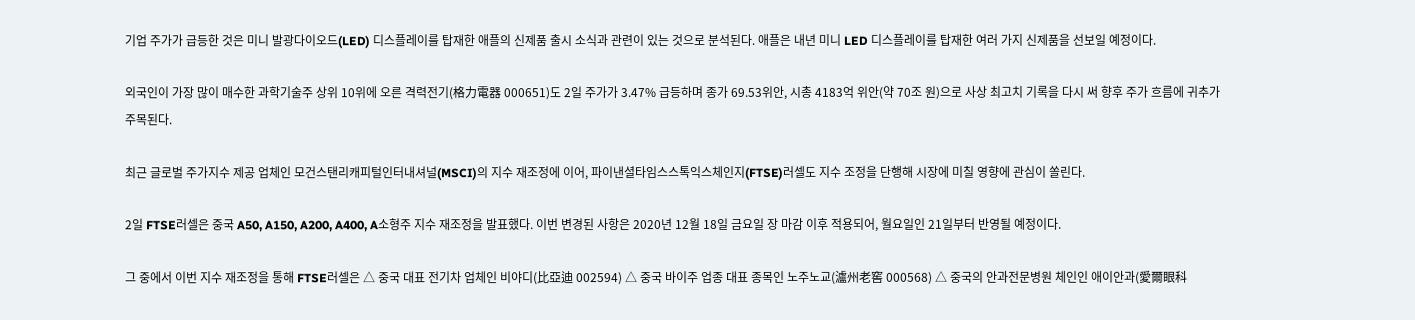기업 주가가 급등한 것은 미니 발광다이오드(LED) 디스플레이를 탑재한 애플의 신제품 출시 소식과 관련이 있는 것으로 분석된다. 애플은 내년 미니 LED 디스플레이를 탑재한 여러 가지 신제품을 선보일 예정이다.

외국인이 가장 많이 매수한 과학기술주 상위 10위에 오른 격력전기(格力電器 000651)도 2일 주가가 3.47% 급등하며 종가 69.53위안, 시총 4183억 위안(약 70조 원)으로 사상 최고치 기록을 다시 써 향후 주가 흐름에 귀추가 주목된다.

최근 글로벌 주가지수 제공 업체인 모건스탠리캐피털인터내셔널(MSCI)의 지수 재조정에 이어, 파이낸셜타임스스톡익스체인지(FTSE)러셀도 지수 조정을 단행해 시장에 미칠 영향에 관심이 쏠린다.

2일 FTSE러셀은 중국 A50, A150, A200, A400, A소형주 지수 재조정을 발표했다. 이번 변경된 사항은 2020년 12월 18일 금요일 장 마감 이후 적용되어, 월요일인 21일부터 반영될 예정이다.

그 중에서 이번 지수 재조정을 통해 FTSE러셀은 △ 중국 대표 전기차 업체인 비야디(比亞迪 002594) △ 중국 바이주 업종 대표 종목인 노주노교(瀘州老窖 000568) △ 중국의 안과전문병원 체인인 애이안과(愛爾眼科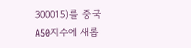300015)를 중국 A50지수에 새롭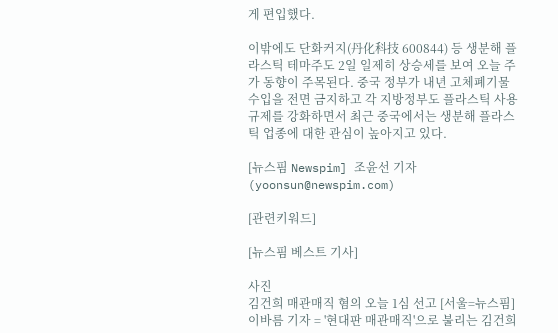게 편입했다.

이밖에도 단화커지(丹化科技 600844) 등 생분해 플라스틱 테마주도 2일 일제히 상승세를 보여 오늘 주가 동향이 주목된다. 중국 정부가 내년 고체폐기물 수입을 전면 금지하고 각 지방정부도 플라스틱 사용 규제를 강화하면서 최근 중국에서는 생분해 플라스틱 업종에 대한 관심이 높아지고 있다.

[뉴스핌 Newspim] 조윤선 기자 (yoonsun@newspim.com)

[관련키워드]

[뉴스핌 베스트 기사]

사진
김건희 매관매직 혐의 오늘 1심 선고 [서울=뉴스핌] 이바름 기자 = '현대판 매관매직'으로 불리는 김건희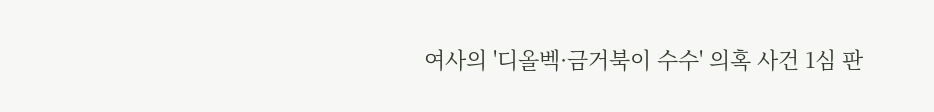여사의 '디올벡·금거북이 수수' 의혹 사건 1심 판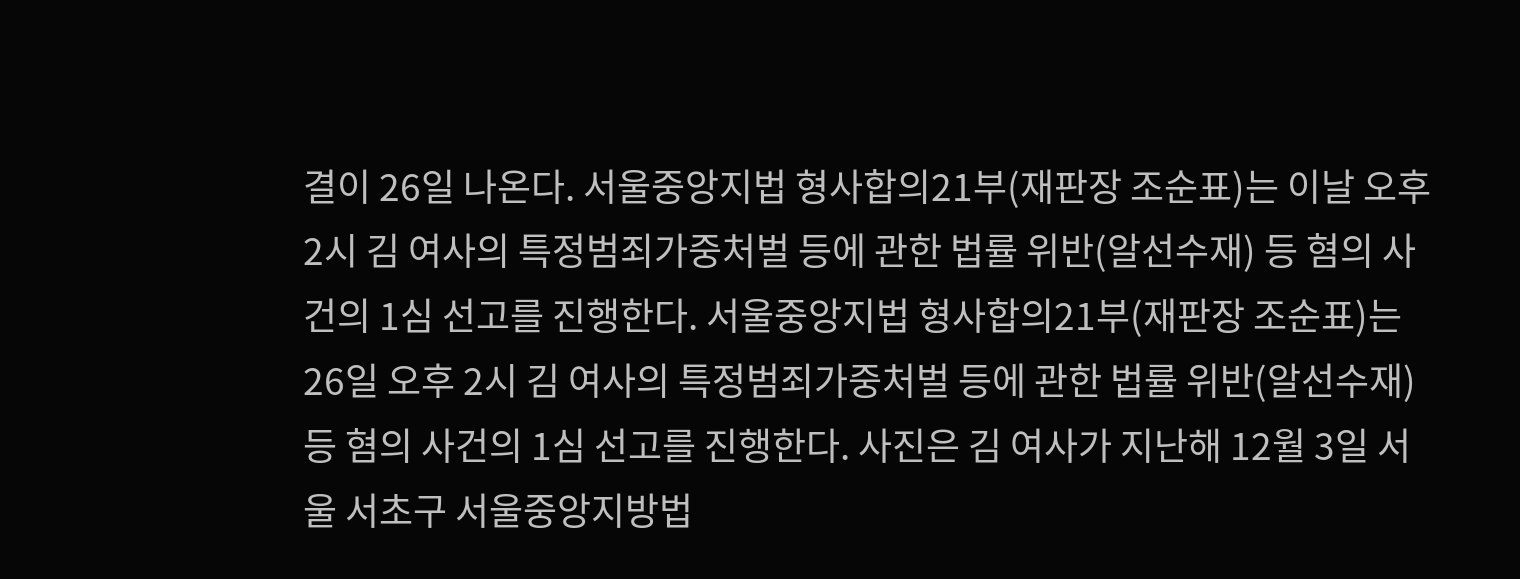결이 26일 나온다. 서울중앙지법 형사합의21부(재판장 조순표)는 이날 오후 2시 김 여사의 특정범죄가중처벌 등에 관한 법률 위반(알선수재) 등 혐의 사건의 1심 선고를 진행한다. 서울중앙지법 형사합의21부(재판장 조순표)는 26일 오후 2시 김 여사의 특정범죄가중처벌 등에 관한 법률 위반(알선수재) 등 혐의 사건의 1심 선고를 진행한다. 사진은 김 여사가 지난해 12월 3일 서울 서초구 서울중앙지방법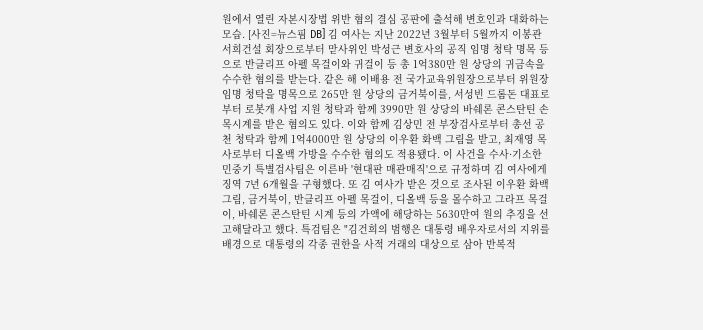원에서 열린 자본시장법 위반 혐의 결심 공판에 출석해 변호인과 대화하는 모습. [사진=뉴스핌 DB] 김 여사는 지난 2022년 3월부터 5월까지 이봉관 서희건설 회장으로부터 맏사위인 박성근 변호사의 공직 임명 청탁 명목 등으로 반클리프 아펠 목걸이와 귀걸이 등 총 1억380만 원 상당의 귀금속을 수수한 혐의를 받는다. 같은 해 이배용 전 국가교육위원장으로부터 위원장 임명 청탁을 명목으로 265만 원 상당의 금거북이를, 서성빈 드롬돈 대표로부터 로봇개 사업 지원 청탁과 함께 3990만 원 상당의 바쉐론 콘스탄틴 손목시계를 받은 혐의도 있다. 이와 함께 김상민 전 부장검사로부터 총선 공천 청탁과 함께 1억4000만 원 상당의 이우환 화백 그림을 받고, 최재영 목사로부터 디올백 가방을 수수한 혐의도 적용됐다. 이 사건을 수사·기소한 민중기 특별검사팀은 이른바 '현대판 매관매직'으로 규정하며 김 여사에게 징역 7년 6개월을 구형했다. 또 김 여사가 받은 것으로 조사된 이우환 화백 그림, 금거북이, 반클리프 아펠 목걸이, 디올백 등을 몰수하고 그라프 목걸이, 바쉐론 콘스탄틴 시계 등의 가액에 해당하는 5630만여 원의 추징을 선고해달라고 했다. 특검팀은 "김건희의 범행은 대통령 배우자로서의 지위를 배경으로 대통령의 각종 권한을 사적 거래의 대상으로 삼아 반복적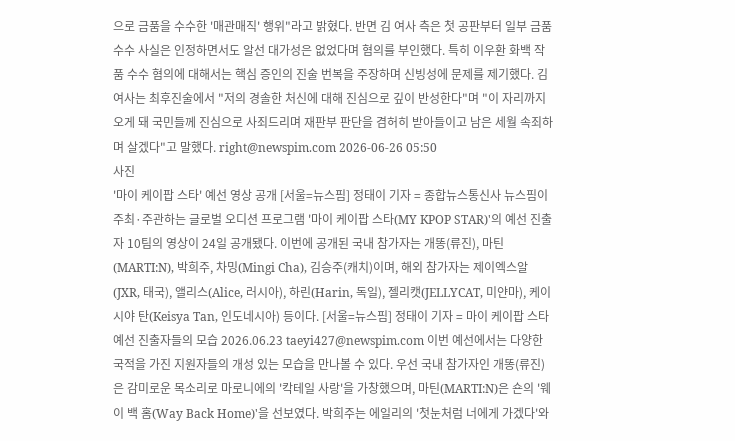으로 금품을 수수한 '매관매직' 행위"라고 밝혔다. 반면 김 여사 측은 첫 공판부터 일부 금품 수수 사실은 인정하면서도 알선 대가성은 없었다며 혐의를 부인했다. 특히 이우환 화백 작품 수수 혐의에 대해서는 핵심 증인의 진술 번복을 주장하며 신빙성에 문제를 제기했다. 김 여사는 최후진술에서 "저의 경솔한 처신에 대해 진심으로 깊이 반성한다"며 "이 자리까지 오게 돼 국민들께 진심으로 사죄드리며 재판부 판단을 겸허히 받아들이고 남은 세월 속죄하며 살겠다"고 말했다. right@newspim.com 2026-06-26 05:50
사진
'마이 케이팝 스타' 예선 영상 공개 [서울=뉴스핌] 정태이 기자 = 종합뉴스통신사 뉴스핌이 주최·주관하는 글로벌 오디션 프로그램 '마이 케이팝 스타(MY KPOP STAR)'의 예선 진출자 10팀의 영상이 24일 공개됐다. 이번에 공개된 국내 참가자는 개똥(류진), 마틴(MARTI:N), 박희주, 차밍(Mingi Cha), 김승주(캐치)이며, 해외 참가자는 제이엑스알(JXR, 태국), 앨리스(Alice, 러시아), 하린(Harin, 독일), 젤리캣(JELLYCAT, 미얀마), 케이시야 탄(Keisya Tan, 인도네시아) 등이다. [서울=뉴스핌] 정태이 기자 = 마이 케이팝 스타 예선 진출자들의 모습 2026.06.23 taeyi427@newspim.com 이번 예선에서는 다양한 국적을 가진 지원자들의 개성 있는 모습을 만나볼 수 있다. 우선 국내 참가자인 개똥(류진)은 감미로운 목소리로 마로니에의 '칵테일 사랑'을 가창했으며, 마틴(MARTI:N)은 숀의 '웨이 백 홈(Way Back Home)'을 선보였다. 박희주는 에일리의 '첫눈처럼 너에게 가겠다'와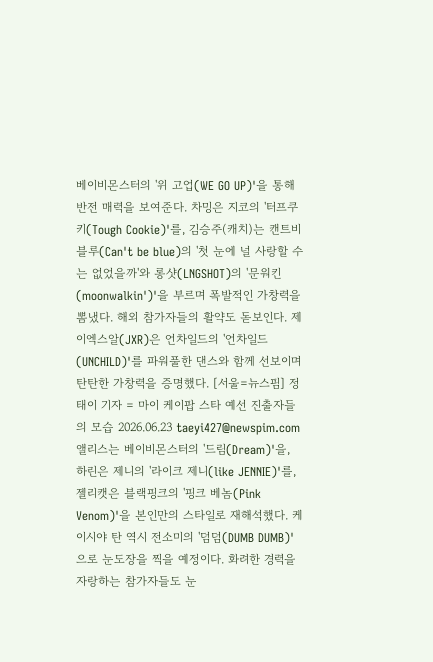베이비몬스터의 '위 고업(WE GO UP)'을 통해 반전 매력을 보여준다. 차밍은 지코의 '터프쿠키(Tough Cookie)'를, 김승주(캐치)는 캔트비블루(Can't be blue)의 '첫 눈에 널 사랑할 수는 없었을까'와 롱샷(LNGSHOT)의 '문워킨(moonwalkin')'을 부르며 폭발적인 가창력을 뽐냈다. 해외 참가자들의 활약도 돋보인다. 제이엑스알(JXR)은 언차일드의 '언차일드(UNCHILD)'를 파워풀한 댄스와 함께 선보이며 탄탄한 가창력을 증명했다. [서울=뉴스핌] 정태이 기자 = 마이 케이팝 스타 예선 진출자들의 모습 2026.06.23 taeyi427@newspim.com 앨리스는 베이비몬스터의 '드림(Dream)'을, 하린은 제니의 '라이크 제니(like JENNIE)'를, 젤리캣은 블랙핑크의 '핑크 베놈(Pink Venom)'을 본인만의 스타일로 재해석했다. 케이시야 탄 역시 전소미의 '덤덤(DUMB DUMB)'으로 눈도장을 찍을 예정이다. 화려한 경력을 자랑하는 참가자들도 눈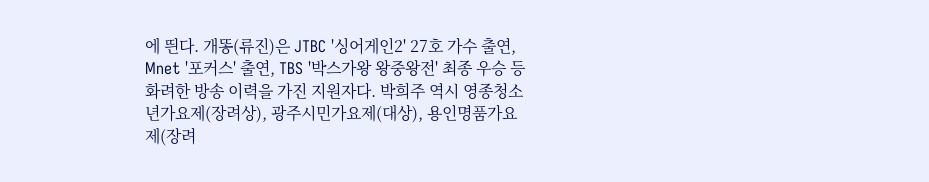에 띈다. 개똥(류진)은 JTBC '싱어게인2' 27호 가수 출연, Mnet '포커스' 출연, TBS '박스가왕 왕중왕전' 최종 우승 등 화려한 방송 이력을 가진 지원자다. 박희주 역시 영종청소년가요제(장려상), 광주시민가요제(대상), 용인명품가요제(장려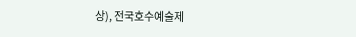상), 전국호수예술제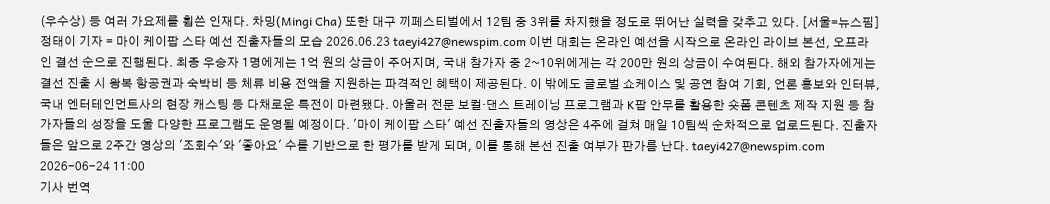(우수상) 등 여러 가요제를 휩쓴 인재다. 차밍(Mingi Cha) 또한 대구 끼페스티벌에서 12팀 중 3위를 차지했을 정도로 뛰어난 실력을 갖추고 있다. [서울=뉴스핌] 정태이 기자 = 마이 케이팝 스타 예선 진출자들의 모습 2026.06.23 taeyi427@newspim.com 이번 대회는 온라인 예선을 시작으로 온라인 라이브 본선, 오프라인 결선 순으로 진행된다. 최종 우승자 1명에게는 1억 원의 상금이 주어지며, 국내 참가자 중 2~10위에게는 각 200만 원의 상금이 수여된다. 해외 참가자에게는 결선 진출 시 왕복 항공권과 숙박비 등 체류 비용 전액을 지원하는 파격적인 혜택이 제공된다. 이 밖에도 글로벌 쇼케이스 및 공연 참여 기회, 언론 홍보와 인터뷰, 국내 엔터테인먼트사의 현장 캐스팅 등 다채로운 특전이 마련됐다. 아울러 전문 보컬·댄스 트레이닝 프로그램과 K팝 안무를 활용한 숏폼 콘텐츠 제작 지원 등 참가자들의 성장을 도울 다양한 프로그램도 운영될 예정이다. '마이 케이팝 스타' 예선 진출자들의 영상은 4주에 걸쳐 매일 10팀씩 순차적으로 업로드된다. 진출자들은 앞으로 2주간 영상의 '조회수'와 '좋아요' 수를 기반으로 한 평가를 받게 되며, 이를 통해 본선 진출 여부가 판가름 난다. taeyi427@newspim.com 2026-06-24 11:00
기사 번역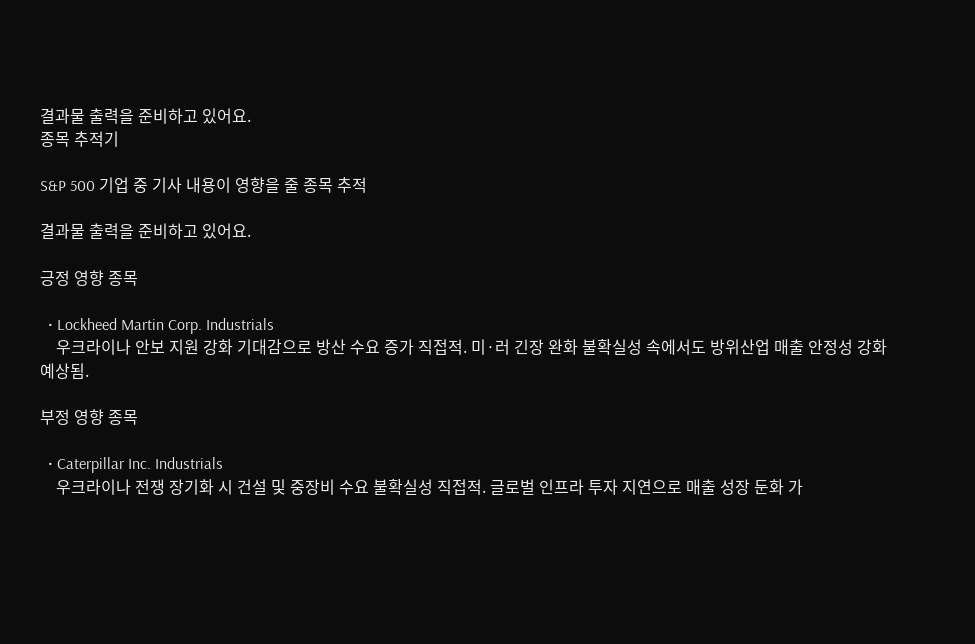결과물 출력을 준비하고 있어요.
종목 추적기

S&P 500 기업 중 기사 내용이 영향을 줄 종목 추적

결과물 출력을 준비하고 있어요.

긍정 영향 종목

  • Lockheed Martin Corp. Industrials
    우크라이나 안보 지원 강화 기대감으로 방산 수요 증가 직접적. 미·러 긴장 완화 불확실성 속에서도 방위산업 매출 안정성 강화 예상됨.

부정 영향 종목

  • Caterpillar Inc. Industrials
    우크라이나 전쟁 장기화 시 건설 및 중장비 수요 불확실성 직접적. 글로벌 인프라 투자 지연으로 매출 성장 둔화 가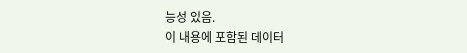능성 있음.
이 내용에 포함된 데이터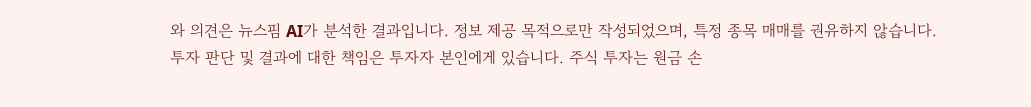와 의견은 뉴스핌 AI가 분석한 결과입니다. 정보 제공 목적으로만 작성되었으며, 특정 종목 매매를 권유하지 않습니다. 투자 판단 및 결과에 대한 책임은 투자자 본인에게 있습니다. 주식 투자는 원금 손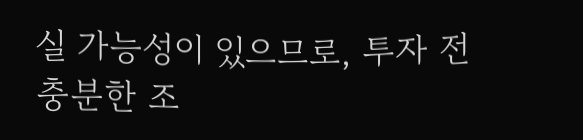실 가능성이 있으므로, 투자 전 충분한 조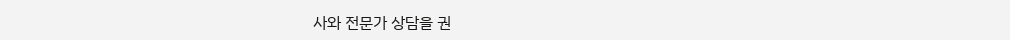사와 전문가 상담을 권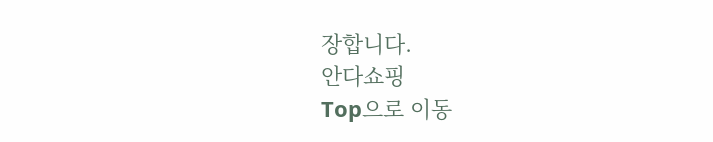장합니다.
안다쇼핑
Top으로 이동